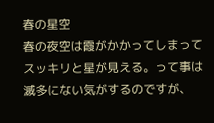春の星空
春の夜空は霞がかかってしまってスッキリと星が見える。って事は滅多にない気がするのですが、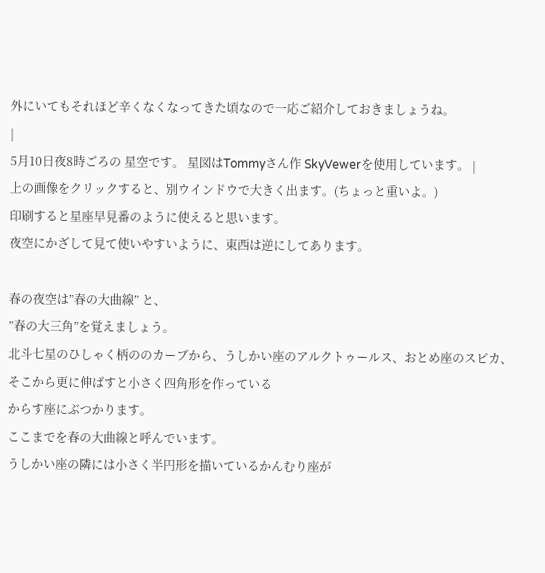外にいてもそれほど辛くなくなってきた頃なので一応ご紹介しておきましょうね。
|
5月10日夜8時ごろの 星空です。 星図はTommyさん作 SkyVewerを使用しています。 |
上の画像をクリックすると、別ウインドウで大きく出ます。(ちょっと重いよ。)
印刷すると星座早見番のように使えると思います。
夜空にかざして見て使いやすいように、東西は逆にしてあります。

春の夜空は”春の大曲線” と、
”春の大三角”を覚えましょう。
北斗七星のひしゃく柄ののカーブから、うしかい座のアルクトゥールス、おとめ座のスピカ、
そこから更に伸ばすと小さく四角形を作っている
からす座にぶつかります。
ここまでを春の大曲線と呼んでいます。
うしかい座の隣には小さく半円形を描いているかんむり座が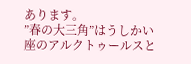あります。
”春の大三角”はうしかい座のアルクトゥールスと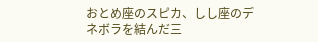おとめ座のスピカ、しし座のデネボラを結んだ三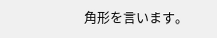角形を言います。